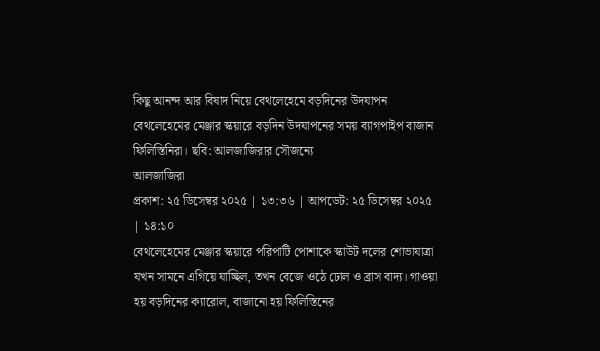কিছু আনন্দ আর বিষাদ নিয়ে বেথলেহেমে বড়দিনের উদযাপন
বেথলেহেমের মেঞ্জার স্কয়ারে বড়দিন উদযাপনের সময় ব্যাগপাইপ বাজান ফিলিস্তিনিরা। ছবি: আলজাজিরার সৌজন্যে
আলজাজিরা
প্রকাশ: ২৫ ডিসেম্বর ২০২৫ | ১৩:৩৬ | আপডেট: ২৫ ডিসেম্বর ২০২৫ | ১৪:১০
বেথলেহেমের মেঞ্জার স্কয়ারে পরিপাটি পোশাকে স্কাউট দলের শোভাযাত্রা যখন সামনে এগিয়ে যাচ্ছিল, তখন বেজে ওঠে ঢোল ও ব্রাস বাদ্য। গাওয়া হয় বড়দিনের ক্যারোল, বাজানো হয় ফিলিস্তিনের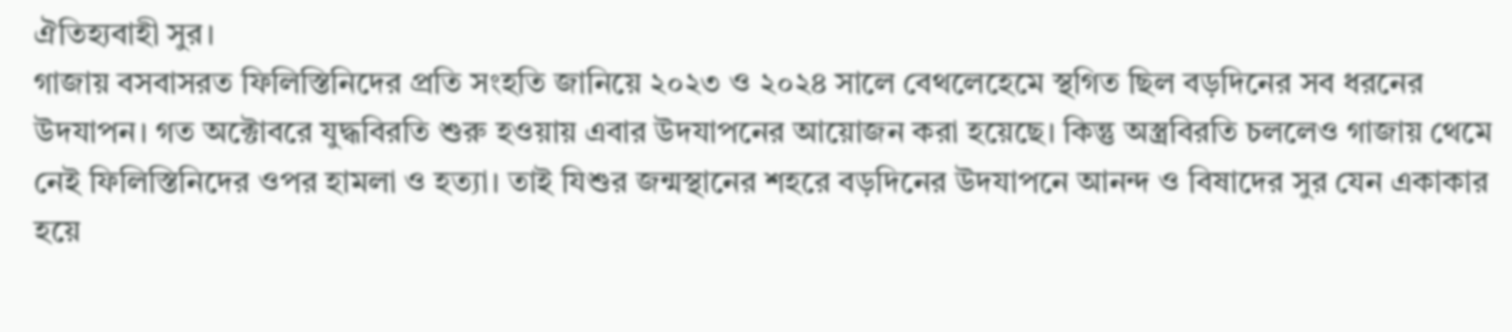ঐতিহ্যবাহী সুর।
গাজায় বসবাসরত ফিলিস্তিনিদের প্রতি সংহতি জানিয়ে ২০২৩ ও ২০২৪ সালে বেথলেহেমে স্থগিত ছিল বড়দিনের সব ধরনের উদযাপন। গত অক্টোবরে যুদ্ধবিরতি শুরু হওয়ায় এবার উদযাপনের আয়োজন করা হয়েছে। কিন্তু অস্ত্রবিরতি চললেও গাজায় থেমে নেই ফিলিস্তিনিদের ওপর হামলা ও হত্যা। তাই যিশুর জন্মস্থানের শহরে বড়দিনের উদযাপনে আনন্দ ও বিষাদের সুর যেন একাকার হয়ে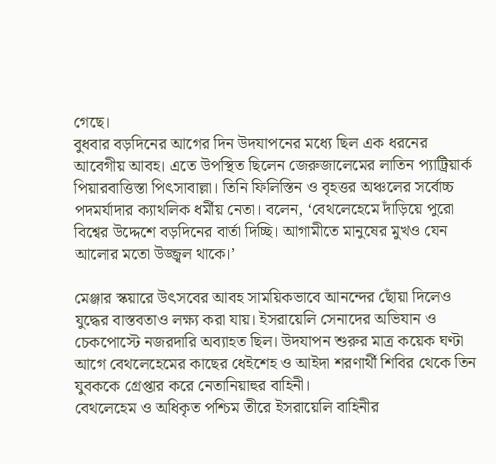গেছে।
বুধবার বড়দিনের আগের দিন উদযাপনের মধ্যে ছিল এক ধরনের আবেগীয় আবহ। এতে উপস্থিত ছিলেন জেরুজালেমের লাতিন প্যাট্রিয়ার্ক পিয়ারবাত্তিস্তা পিৎসাবাল্লা। তিনি ফিলিস্তিন ও বৃহত্তর অঞ্চলের সর্বোচ্চ পদমর্যাদার ক্যাথলিক ধর্মীয় নেতা। বলেন, ‘বেথলেহেমে দাঁড়িয়ে পুরো বিশ্বের উদ্দেশে বড়দিনের বার্তা দিচ্ছি। আগামীতে মানুষের মুখও যেন আলোর মতো উজ্জ্বল থাকে।’

মেঞ্জার স্কয়ারে উৎসবের আবহ সাময়িকভাবে আনন্দের ছোঁয়া দিলেও যুদ্ধের বাস্তবতাও লক্ষ্য করা যায়। ইসরায়েলি সেনাদের অভিযান ও চেকপোস্টে নজরদারি অব্যাহত ছিল। উদযাপন শুরুর মাত্র কয়েক ঘণ্টা আগে বেথলেহেমের কাছের ধেইশেহ ও আইদা শরণার্থী শিবির থেকে তিন যুবককে গ্রেপ্তার করে নেতানিয়াহুর বাহিনী।
বেথলেহেম ও অধিকৃত পশ্চিম তীরে ইসরায়েলি বাহিনীর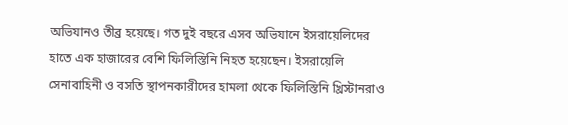অভিযানও তীব্র হয়েছে। গত দুই বছরে এসব অভিযানে ইসরায়েলিদের হাতে এক হাজারের বেশি ফিলিস্তিনি নিহত হয়েছেন। ইসরায়েলি সেনাবাহিনী ও বসতি স্থাপনকারীদের হামলা থেকে ফিলিস্তিনি খ্রিস্টানরাও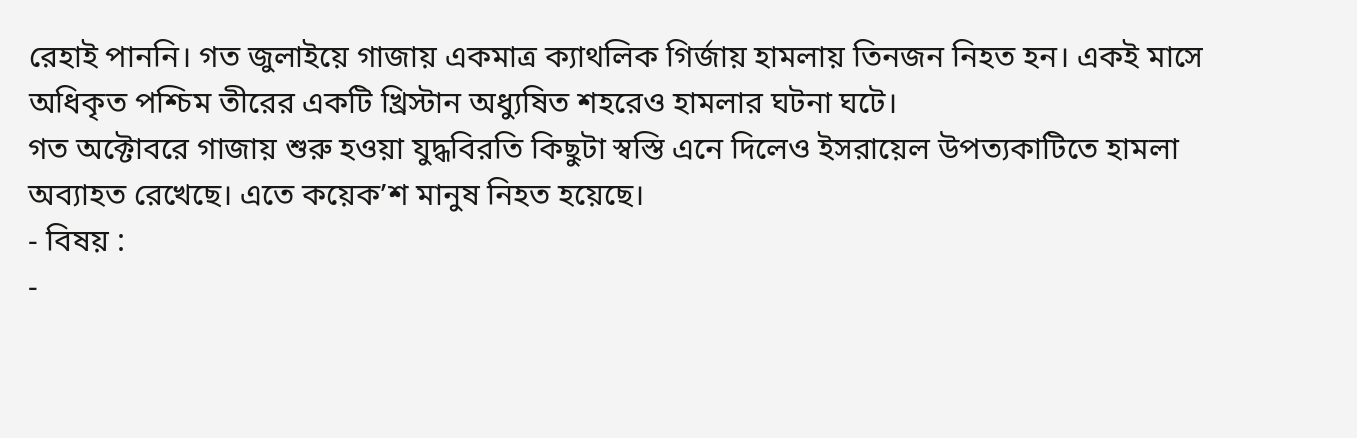রেহাই পাননি। গত জুলাইয়ে গাজায় একমাত্র ক্যাথলিক গির্জায় হামলায় তিনজন নিহত হন। একই মাসে অধিকৃত পশ্চিম তীরের একটি খ্রিস্টান অধ্যুষিত শহরেও হামলার ঘটনা ঘটে।
গত অক্টোবরে গাজায় শুরু হওয়া যুদ্ধবিরতি কিছুটা স্বস্তি এনে দিলেও ইসরায়েল উপত্যকাটিতে হামলা অব্যাহত রেখেছে। এতে কয়েক’শ মানুষ নিহত হয়েছে।
- বিষয় :
-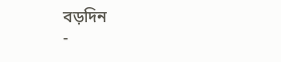বড়দিন
-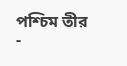পশ্চিম তীর
-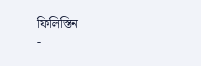ফিলিস্তিন
-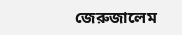জেরুজালেম